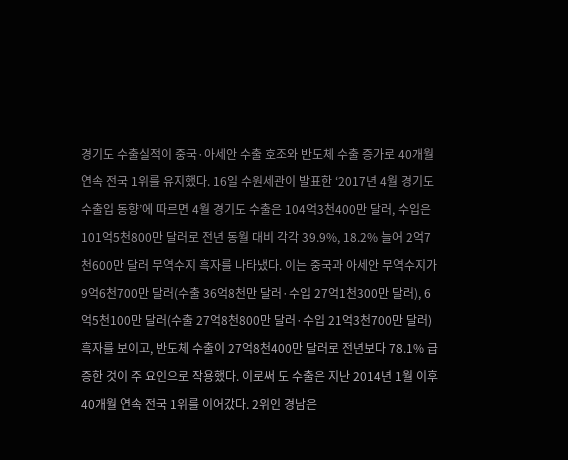경기도 수출실적이 중국·아세안 수출 호조와 반도체 수출 증가로 40개월 연속 전국 1위를 유지했다. 16일 수원세관이 발표한 ‘2017년 4월 경기도 수출입 동향’에 따르면 4월 경기도 수출은 104억3천400만 달러, 수입은 101억5천800만 달러로 전년 동월 대비 각각 39.9%, 18.2% 늘어 2억7천600만 달러 무역수지 흑자를 나타냈다. 이는 중국과 아세안 무역수지가 9억6천700만 달러(수출 36억8천만 달러·수입 27억1천300만 달러), 6억5천100만 달러(수출 27억8천800만 달러·수입 21억3천700만 달러) 흑자를 보이고, 반도체 수출이 27억8천400만 달러로 전년보다 78.1% 급증한 것이 주 요인으로 작용했다. 이로써 도 수출은 지난 2014년 1월 이후 40개월 연속 전국 1위를 이어갔다. 2위인 경남은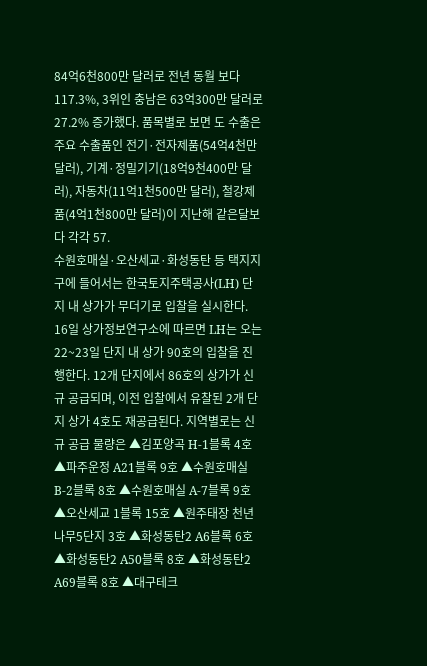84억6천800만 달러로 전년 동월 보다 117.3%, 3위인 충남은 63억300만 달러로 27.2% 증가했다. 품목별로 보면 도 수출은 주요 수출품인 전기·전자제품(54억4천만 달러), 기계·정밀기기(18억9천400만 달러), 자동차(11억1천500만 달러), 철강제품(4억1천800만 달러)이 지난해 같은달보다 각각 57.
수원호매실·오산세교·화성동탄 등 택지지구에 들어서는 한국토지주택공사(LH) 단지 내 상가가 무더기로 입찰을 실시한다. 16일 상가정보연구소에 따르면 LH는 오는 22~23일 단지 내 상가 90호의 입찰을 진행한다. 12개 단지에서 86호의 상가가 신규 공급되며, 이전 입찰에서 유찰된 2개 단지 상가 4호도 재공급된다. 지역별로는 신규 공급 물량은 ▲김포양곡 H-1블록 4호 ▲파주운정 A21블록 9호 ▲수원호매실 B-2블록 8호 ▲수원호매실 A-7블록 9호 ▲오산세교 1블록 15호 ▲원주태장 천년나무5단지 3호 ▲화성동탄2 A6블록 6호 ▲화성동탄2 A50블록 8호 ▲화성동탄2 A69블록 8호 ▲대구테크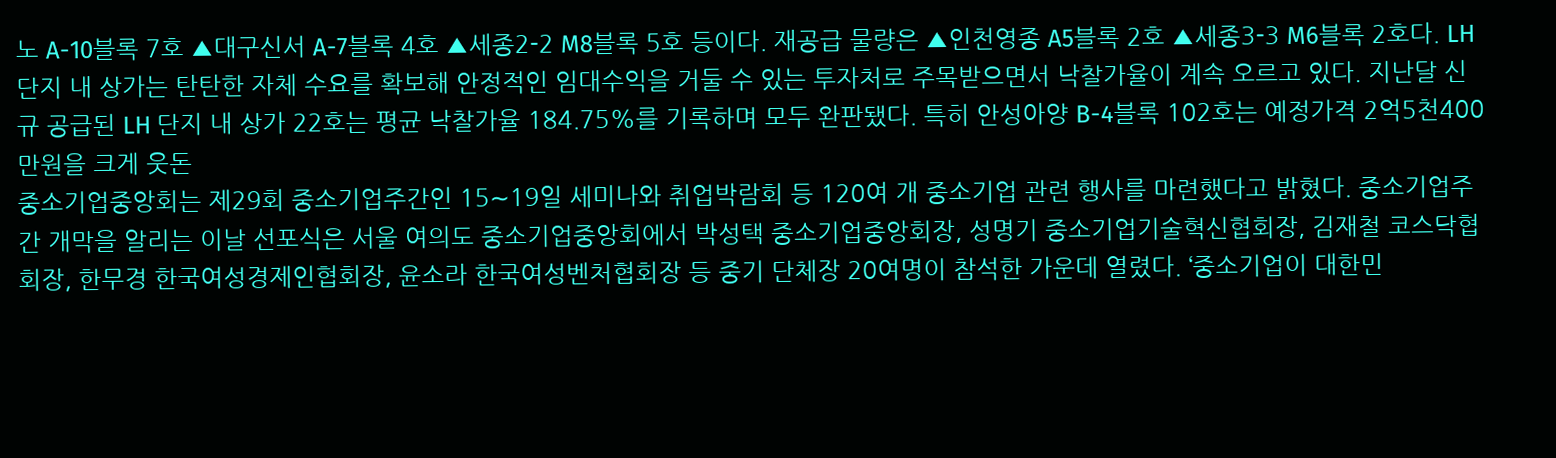노 A-10블록 7호 ▲대구신서 A-7블록 4호 ▲세종2-2 M8블록 5호 등이다. 재공급 물량은 ▲인천영종 A5블록 2호 ▲세종3-3 M6블록 2호다. LH 단지 내 상가는 탄탄한 자체 수요를 확보해 안정적인 임대수익을 거둘 수 있는 투자처로 주목받으면서 낙찰가율이 계속 오르고 있다. 지난달 신규 공급된 LH 단지 내 상가 22호는 평균 낙찰가율 184.75%를 기록하며 모두 완판됐다. 특히 안성아양 B-4블록 102호는 예정가격 2억5천400만원을 크게 웃돈
중소기업중앙회는 제29회 중소기업주간인 15∼19일 세미나와 취업박람회 등 120여 개 중소기업 관련 행사를 마련했다고 밝혔다. 중소기업주간 개막을 알리는 이날 선포식은 서울 여의도 중소기업중앙회에서 박성택 중소기업중앙회장, 성명기 중소기업기술혁신협회장, 김재철 코스닥협회장, 한무경 한국여성경제인협회장, 윤소라 한국여성벤처협회장 등 중기 단체장 20여명이 참석한 가운데 열렸다. ‘중소기업이 대한민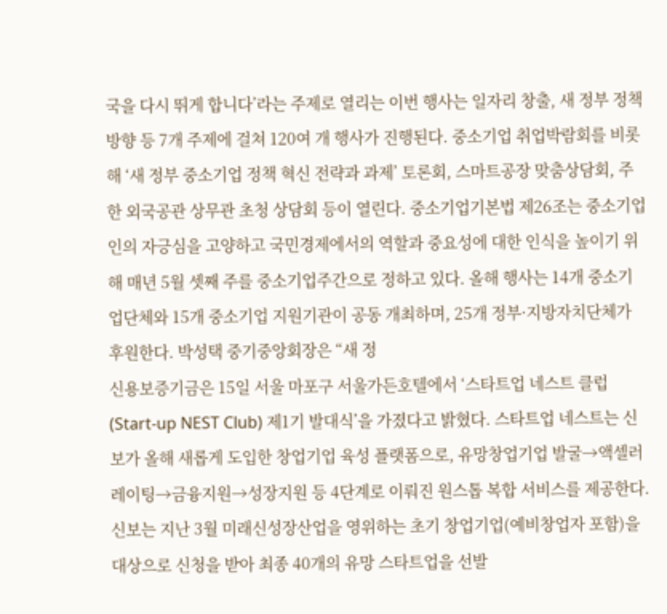국을 다시 뛰게 합니다’라는 주제로 열리는 이번 행사는 일자리 창출, 새 정부 정책 방향 등 7개 주제에 걸쳐 120여 개 행사가 진행된다. 중소기업 취업박람회를 비롯해 ‘새 정부 중소기업 정책 혁신 전략과 과제’ 토론회, 스마트공장 맞춤상담회, 주한 외국공관 상무관 초청 상담회 등이 열린다. 중소기업기본법 제26조는 중소기업인의 자긍심을 고양하고 국민경제에서의 역할과 중요성에 대한 인식을 높이기 위해 매년 5월 셋째 주를 중소기업주간으로 정하고 있다. 올해 행사는 14개 중소기업단체와 15개 중소기업 지원기관이 공동 개최하며, 25개 정부·지방자치단체가 후원한다. 박성택 중기중앙회장은 “새 정
신용보증기금은 15일 서울 마포구 서울가든호텔에서 ‘스타트업 네스트 클럽(Start-up NEST Club) 제1기 발대식’을 가졌다고 밝혔다. 스타트업 네스트는 신보가 올해 새롭게 도입한 창업기업 육성 플랫폼으로, 유망창업기업 발굴→액셀러레이팅→금융지원→성장지원 등 4단계로 이뤄진 원스톱 복합 서비스를 제공한다. 신보는 지난 3월 미래신성장산업을 영위하는 초기 창업기업(예비창업자 포함)을 대상으로 신청을 받아 최종 40개의 유망 스타트업을 선발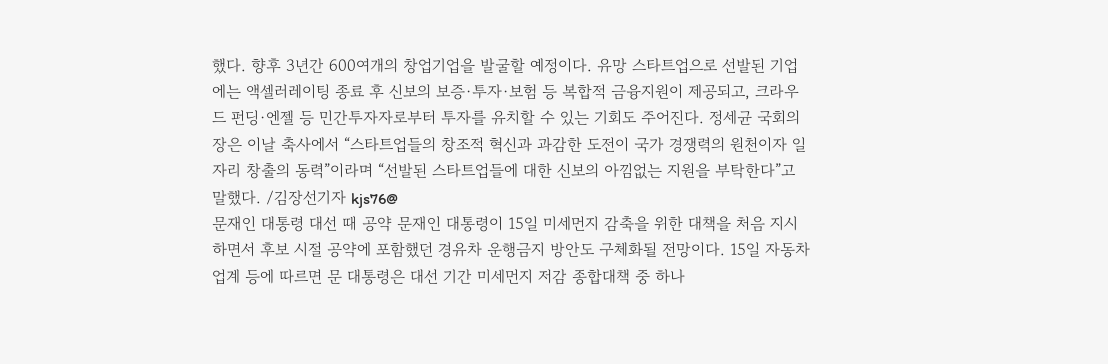했다. 향후 3년간 600여개의 창업기업을 발굴할 예정이다. 유망 스타트업으로 선발된 기업에는 액셀러레이팅 종료 후 신보의 보증·투자·보험 등 복합적 금융지원이 제공되고, 크라우드 펀딩·엔젤 등 민간투자자로부터 투자를 유치할 수 있는 기회도 주어진다. 정세균 국회의장은 이날 축사에서 “스타트업들의 창조적 혁신과 과감한 도전이 국가 경쟁력의 원천이자 일자리 창출의 동력”이라며 “선발된 스타트업들에 대한 신보의 아낌없는 지원을 부탁한다”고 말했다. /김장선기자 kjs76@
문재인 대통령 대선 때 공약 문재인 대통령이 15일 미세먼지 감축을 위한 대책을 처음 지시하면서 후보 시절 공약에 포함했던 경유차 운행금지 방안도 구체화될 전망이다. 15일 자동차업계 등에 따르면 문 대통령은 대선 기간 미세먼지 저감 종합대책 중 하나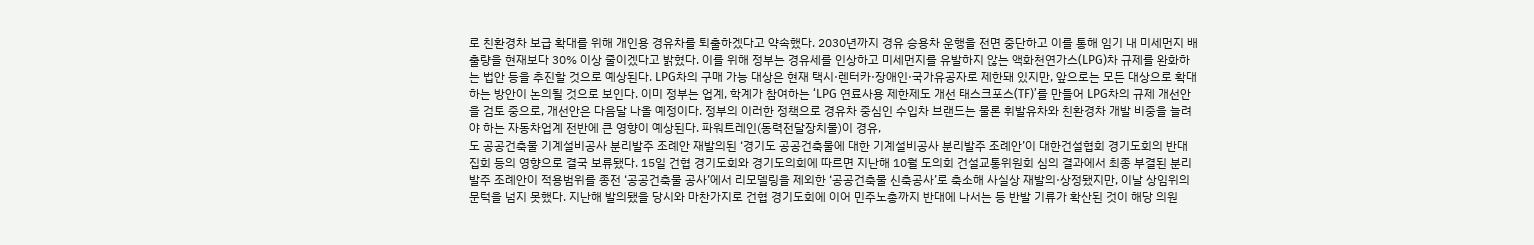로 친환경차 보급 확대를 위해 개인용 경유차를 퇴출하겠다고 약속했다. 2030년까지 경유 승용차 운행을 전면 중단하고 이를 통해 임기 내 미세먼지 배출량을 현재보다 30% 이상 줄이겠다고 밝혔다. 이를 위해 정부는 경유세를 인상하고 미세먼지를 유발하지 않는 액화천연가스(LPG)차 규제를 완화하는 법안 등을 추진할 것으로 예상된다. LPG차의 구매 가능 대상은 현재 택시·렌터카·장애인·국가유공자로 제한돼 있지만, 앞으로는 모든 대상으로 확대하는 방안이 논의될 것으로 보인다. 이미 정부는 업계, 학계가 참여하는 ‘LPG 연료사용 제한제도 개선 태스크포스(TF)’를 만들어 LPG차의 규제 개선안을 검토 중으로, 개선안은 다음달 나올 예정이다. 정부의 이러한 정책으로 경유차 중심인 수입차 브랜드는 물론 휘발유차와 친환경차 개발 비중을 늘려야 하는 자동차업계 전반에 큰 영향이 예상된다. 파워트레인(동력전달장치물)이 경유,
도 공공건축물 기계설비공사 분리발주 조례안 재발의된 ‘경기도 공공건축물에 대한 기계설비공사 분리발주 조례안’이 대한건설협회 경기도회의 반대 집회 등의 영향으로 결국 보류됐다. 15일 건협 경기도회와 경기도의회에 따르면 지난해 10월 도의회 건설교통위원회 심의 결과에서 최종 부결된 분리발주 조례안이 적용범위를 종전 ‘공공건축물 공사’에서 리모델링을 제외한 ‘공공건축물 신축공사’로 축소해 사실상 재발의·상정됐지만, 이날 상임위의 문턱을 넘지 못했다. 지난해 발의됐을 당시와 마찬가지로 건협 경기도회에 이어 민주노총까지 반대에 나서는 등 반발 기류가 확산된 것이 해당 의원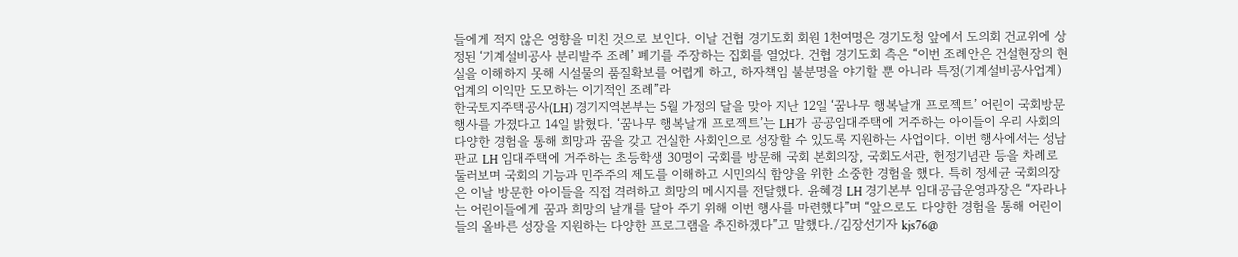들에게 적지 않은 영향을 미친 것으로 보인다. 이날 건협 경기도회 회원 1천여명은 경기도청 앞에서 도의회 건교위에 상정된 ‘기계설비공사 분리발주 조례’ 폐기를 주장하는 집회를 열었다. 건협 경기도회 측은 “이번 조례안은 건설현장의 현실을 이해하지 못해 시설물의 품질확보를 어렵게 하고, 하자책임 불분명을 야기할 뿐 아니라 특정(기계설비공사업계)업계의 이익만 도모하는 이기적인 조례”라
한국토지주택공사(LH) 경기지역본부는 5월 가정의 달을 맞아 지난 12일 ‘꿈나무 행복날개 프로젝트’ 어린이 국회방문 행사를 가졌다고 14일 밝혔다. ‘꿈나무 행복날개 프로젝트’는 LH가 공공임대주택에 거주하는 아이들이 우리 사회의 다양한 경험을 통해 희망과 꿈을 갖고 건실한 사회인으로 성장할 수 있도록 지원하는 사업이다. 이번 행사에서는 성남판교 LH 임대주택에 거주하는 초등학생 30명이 국회를 방문해 국회 본회의장, 국회도서관, 헌정기념관 등을 차례로 둘러보며 국회의 기능과 민주주의 제도를 이해하고 시민의식 함양을 위한 소중한 경험을 했다. 특히 정세균 국회의장은 이날 방문한 아이들을 직접 격려하고 희망의 메시지를 전달했다. 윤혜경 LH 경기본부 임대공급운영과장은 “자라나는 어린이들에게 꿈과 희망의 날개를 달아 주기 위해 이번 행사를 마련했다”며 “앞으로도 다양한 경험을 통해 어린이들의 올바른 성장을 지원하는 다양한 프로그램을 추진하겠다”고 말했다./김장선기자 kjs76@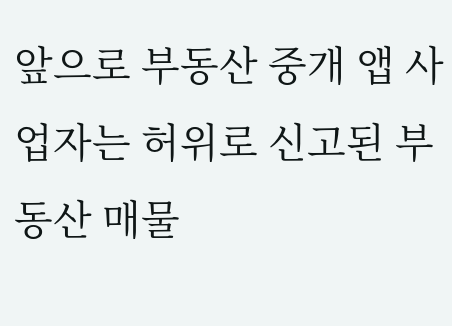앞으로 부동산 중개 앱 사업자는 허위로 신고된 부동산 매물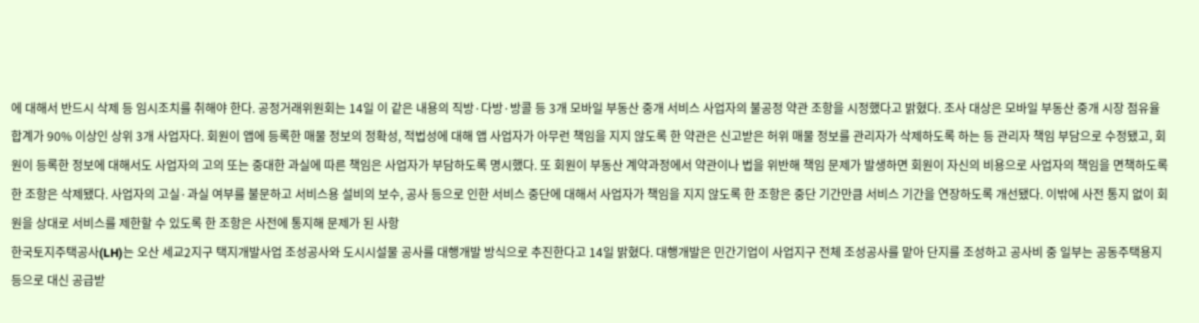에 대해서 반드시 삭제 등 임시조치를 취해야 한다. 공정거래위원회는 14일 이 같은 내용의 직방·다방·방콜 등 3개 모바일 부동산 중개 서비스 사업자의 불공정 약관 조항을 시정했다고 밝혔다. 조사 대상은 모바일 부동산 중개 시장 점유율 합계가 90% 이상인 상위 3개 사업자다. 회원이 앱에 등록한 매물 정보의 정확성, 적법성에 대해 앱 사업자가 아무런 책임을 지지 않도록 한 약관은 신고받은 허위 매물 정보를 관리자가 삭제하도록 하는 등 관리자 책임 부담으로 수정됐고, 회원이 등록한 정보에 대해서도 사업자의 고의 또는 중대한 과실에 따른 책임은 사업자가 부담하도록 명시했다. 또 회원이 부동산 계약과정에서 약관이나 법을 위반해 책임 문제가 발생하면 회원이 자신의 비용으로 사업자의 책임을 면책하도록 한 조항은 삭제됐다. 사업자의 고실·과실 여부를 불문하고 서비스용 설비의 보수, 공사 등으로 인한 서비스 중단에 대해서 사업자가 책임을 지지 않도록 한 조항은 중단 기간만큼 서비스 기간을 연장하도록 개선됐다. 이밖에 사전 통지 없이 회원을 상대로 서비스를 제한할 수 있도록 한 조항은 사전에 통지해 문제가 된 사항
한국토지주택공사(LH)는 오산 세교2지구 택지개발사업 조성공사와 도시시설물 공사를 대행개발 방식으로 추진한다고 14일 밝혔다. 대행개발은 민간기업이 사업지구 전체 조성공사를 맡아 단지를 조성하고 공사비 중 일부는 공동주택용지 등으로 대신 공급받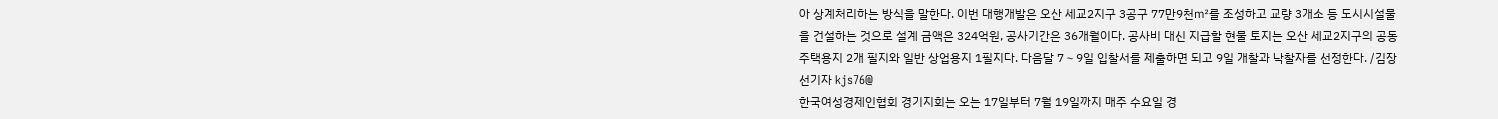아 상계처리하는 방식을 말한다. 이번 대행개발은 오산 세교2지구 3공구 77만9천㎡를 조성하고 교량 3개소 등 도시시설물을 건설하는 것으로 설계 금액은 324억원, 공사기간은 36개월이다. 공사비 대신 지급할 현물 토지는 오산 세교2지구의 공동주택용지 2개 필지와 일반 상업용지 1필지다. 다음달 7∼9일 입찰서를 제출하면 되고 9일 개찰과 낙찰자를 선정한다. /김장선기자 kjs76@
한국여성경제인협회 경기지회는 오는 17일부터 7월 19일까지 매주 수요일 경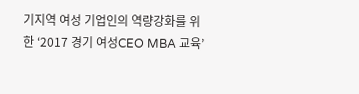기지역 여성 기업인의 역량강화를 위한 ‘2017 경기 여성CEO MBA 교육’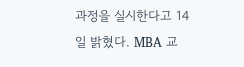과정을 실시한다고 14일 밝혔다. MBA 교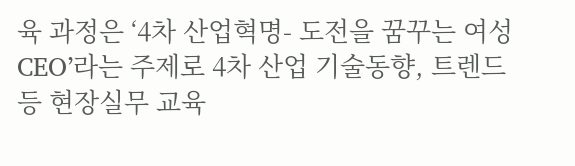육 과정은 ‘4차 산업혁명- 도전을 꿈꾸는 여성 CEO’라는 주제로 4차 산업 기술동향, 트렌드 등 현장실무 교육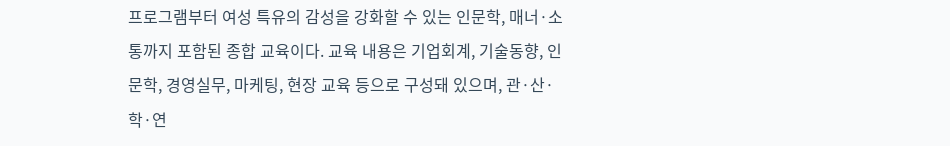프로그램부터 여성 특유의 감성을 강화할 수 있는 인문학, 매너·소통까지 포함된 종합 교육이다. 교육 내용은 기업회계, 기술동향, 인문학, 경영실무, 마케팅, 현장 교육 등으로 구성돼 있으며, 관·산·학·연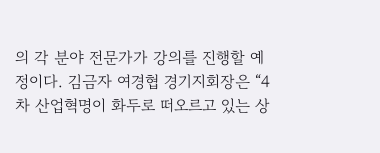의 각 분야 전문가가 강의를 진행할 예정이다. 김금자 여경협 경기지회장은 “4차 산업혁명이 화두로 떠오르고 있는 상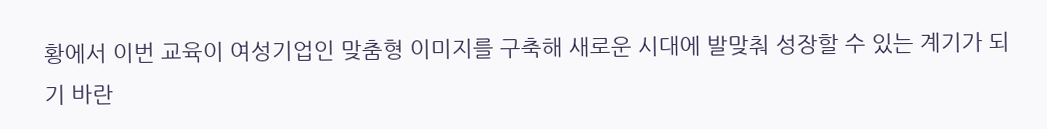황에서 이번 교육이 여성기업인 맞춤형 이미지를 구축해 새로운 시대에 발맞춰 성장할 수 있는 계기가 되기 바란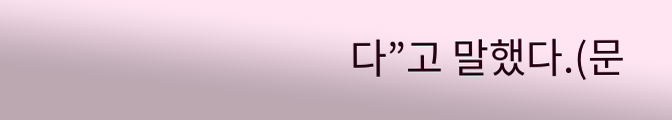다”고 말했다.(문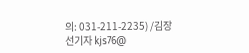의: 031-211-2235) /김장선기자 kjs76@